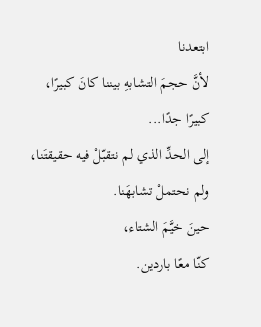ابتعدنا
لأنَّ حجمَ التشابهِ بيننا كانَ كبيرًا،
كبيرًا جدًا...
إلى الحدِّ الذي لم نتقبّلْ فيه حقيقتَنا،
ولم نحتملْ تشابهَنا.
حينَ خيَّمَ الشتاء،
كنّا معًا باردين.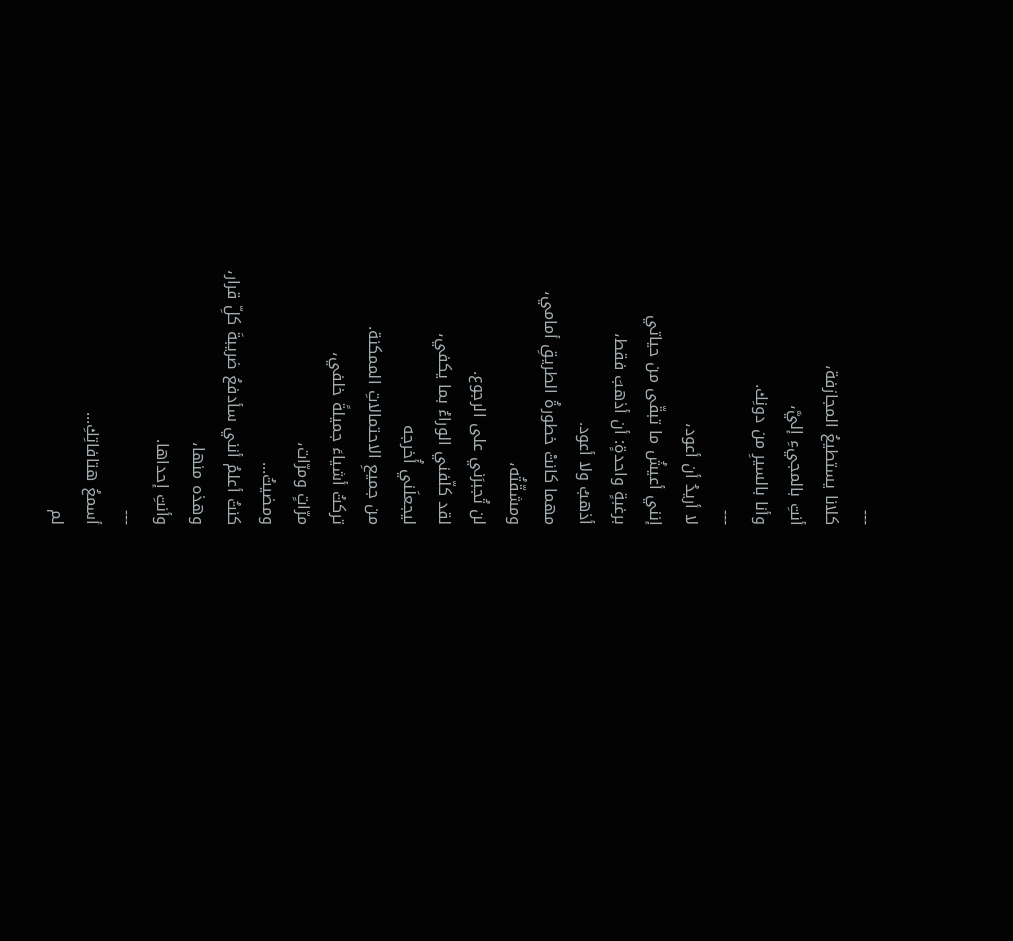---
كلانا يستطيعُ المجازفة،
أنتِ بالمجيءِ إليَّ،
وأنا بالسيرِ من دونِك.
---
لا أريدُ أن أعود،
إنني أعيشُ ما تبقّى من حياتي
برغبةٍ واحدةٍ: أن أذهبَ فقط،
أذهبُ ولا أعود.
مهما كانتْ خطورةُ الطريقِ أمامي،
ومشقّتُه،
لن تُجبرَني على الرجوع.
لقد كلّفني الوراءُ بما يكفي،
ليجعلَني أُخرجه
من جميعِ الاحتمالاتِ الممكنة.
تركتُ أشياءَ جميلةً خلفي،
مرّاتٍ ومرّات،
ومضيتُ...
كنتُ أعلمُ أنني سأدفعُ ضريبةَ كلِّ قرار،
وهذه منها،
وأنتِ إحداها.
---
أسمعُ هتافاتِكِ...
لم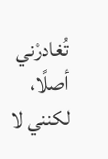تُغادرْني أصلًا،
لكنني لا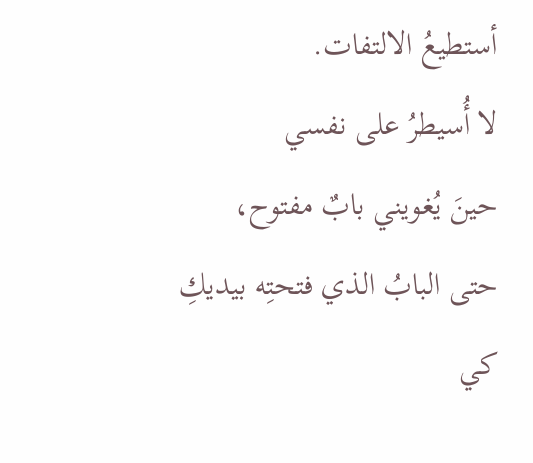أستطيعُ الالتفات.
لا أُسيطرُ على نفسي
حينَ يُغويني بابٌ مفتوح،
حتى البابُ الذي فتحتِه بيديكِ
كي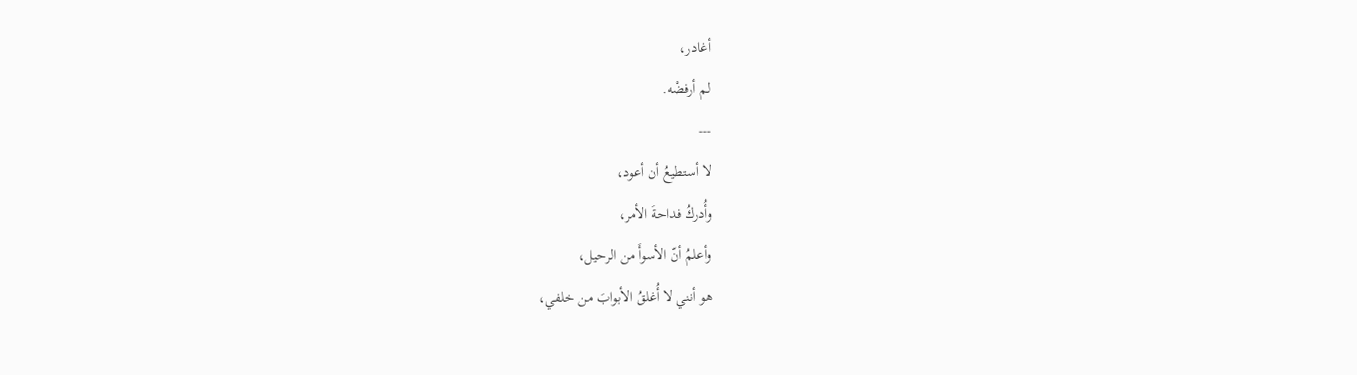أغادر،
لم أرفضْه.
---
لا أستطيعُ أن أعود،
وأُدركُ فداحةَ الأمر،
وأعلمُ أنّ الأسوأَ من الرحيل،
هو أنني لا أُغلقُ الأبوابَ من خلفي،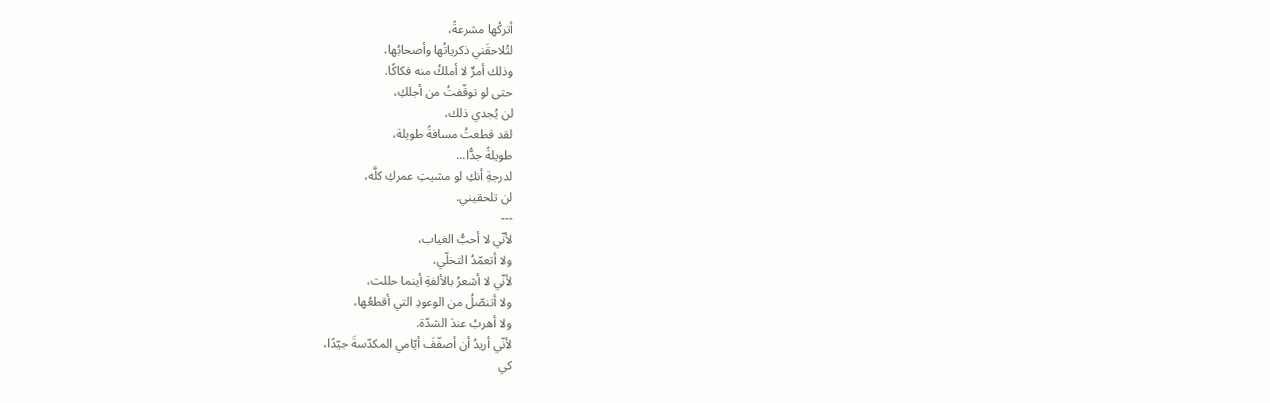أتركُها مشرعةً،
لتُلاحقَني ذكرياتُها وأصحابُها،
وذلك أمرٌ لا أملكُ منه فكاكًا.
حتى لو توقّفتُ من أجلكِ،
لن يُجدي ذلك،
لقد قطعتُ مسافةً طويلة،
طويلةً جدًّا...
لدرجةِ أنكِ لو مشيتِ عمركِ كلَّه،
لن تلحقيني.
---
لأنّي لا أحبُّ الغياب،
ولا أتعمّدُ التخلّي،
لأنّي لا أشعرُ بالألفةِ أينما حللت،
ولا أتنصّلُ من الوعودِ التي أقطعُها،
ولا أهربُ عندَ الشدّة.
لأنّي أريدُ أن أصفّفَ أيّامي المكدّسةَ جيّدًا،
كي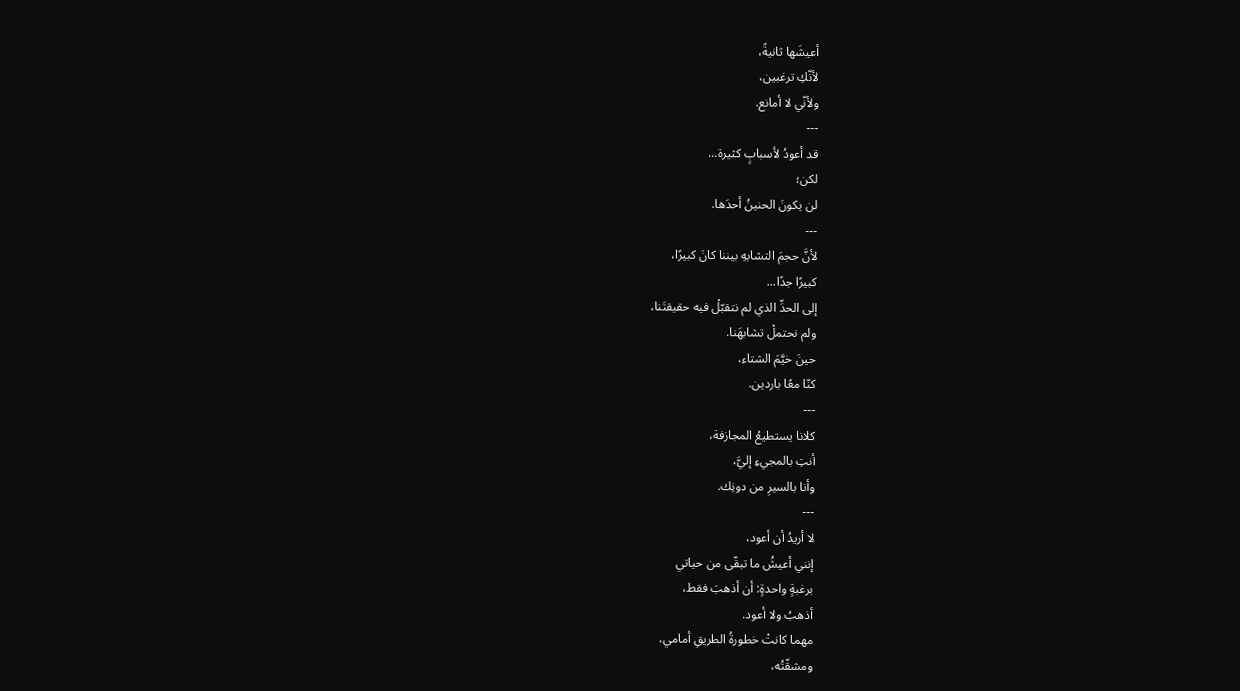أعيشَها ثانيةً،
لأنّكِ ترغبين،
ولأنّي لا أمانع.
---
قد أعودُ لأسبابٍ كثيرة...
لكن؛
لن يكونَ الحنينُ أحدَها.
---
لأنَّ حجمَ التشابهِ بيننا كانَ كبيرًا،
كبيرًا جدًا...
إلى الحدِّ الذي لم نتقبّلْ فيه حقيقتَنا،
ولم نحتملْ تشابهَنا.
حينَ خيَّمَ الشتاء،
كنّا معًا باردين.
---
كلانا يستطيعُ المجازفة،
أنتِ بالمجيءِ إليَّ،
وأنا بالسيرِ من دونِك.
---
لا أريدُ أن أعود،
إنني أعيشُ ما تبقّى من حياتي
برغبةٍ واحدةٍ: أن أذهبَ فقط،
أذهبُ ولا أعود.
مهما كانتْ خطورةُ الطريقِ أمامي،
ومشقّتُه،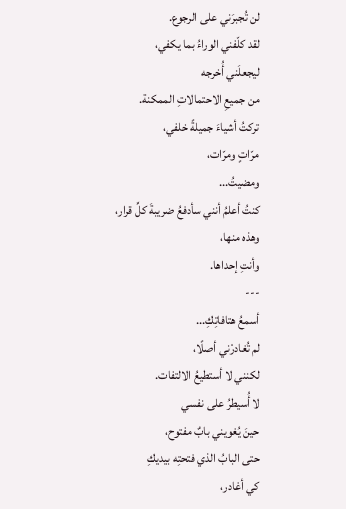لن تُجبرَني على الرجوع.
لقد كلّفني الوراءُ بما يكفي،
ليجعلَني أُخرجه
من جميعِ الاحتمالاتِ الممكنة.
تركتُ أشياءَ جميلةً خلفي،
مرّاتٍ ومرّات،
ومضيتُ...
كنتُ أعلمُ أنني سأدفعُ ضريبةَ كلِّ قرار،
وهذه منها،
وأنتِ إحداها.
---
أسمعُ هتافاتِكِ...
لم تُغادرْني أصلًا،
لكنني لا أستطيعُ الالتفات.
لا أُسيطرُ على نفسي
حينَ يُغويني بابٌ مفتوح،
حتى البابُ الذي فتحتِه بيديكِ
كي أغادر،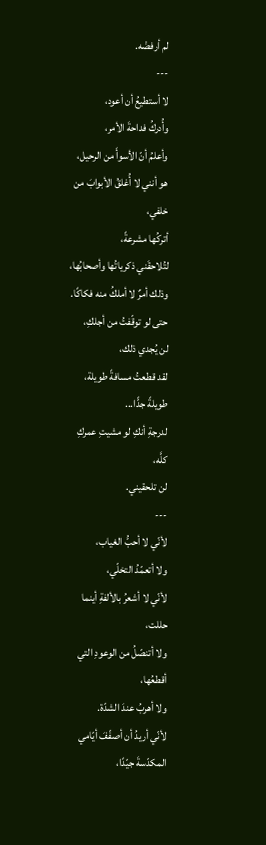لم أرفضْه.
---
لا أستطيعُ أن أعود،
وأُدركُ فداحةَ الأمر،
وأعلمُ أنّ الأسوأَ من الرحيل،
هو أنني لا أُغلقُ الأبوابَ من خلفي،
أتركُها مشرعةً،
لتُلاحقَني ذكرياتُها وأصحابُها،
وذلك أمرٌ لا أملكُ منه فكاكًا.
حتى لو توقّفتُ من أجلكِ،
لن يُجدي ذلك،
لقد قطعتُ مسافةً طويلة،
طويلةً جدًّا...
لدرجةِ أنكِ لو مشيتِ عمركِ كلَّه،
لن تلحقيني.
---
لأنّي لا أحبُّ الغياب،
ولا أتعمّدُ التخلّي،
لأنّي لا أشعرُ بالألفةِ أينما حللت،
ولا أتنصّلُ من الوعودِ التي أقطعُها،
ولا أهربُ عندَ الشدّة.
لأنّي أريدُ أن أصفّفَ أيّامي المكدّسةَ جيّدًا،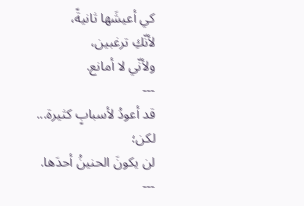كي أعيشَها ثانيةً،
لأنّكِ ترغبين،
ولأنّي لا أمانع.
---
قد أعودُ لأسبابٍ كثيرة...
لكن؛
لن يكونَ الحنينُ أحدَها.
---